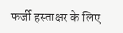फर्जी हस्ताक्षर के लिए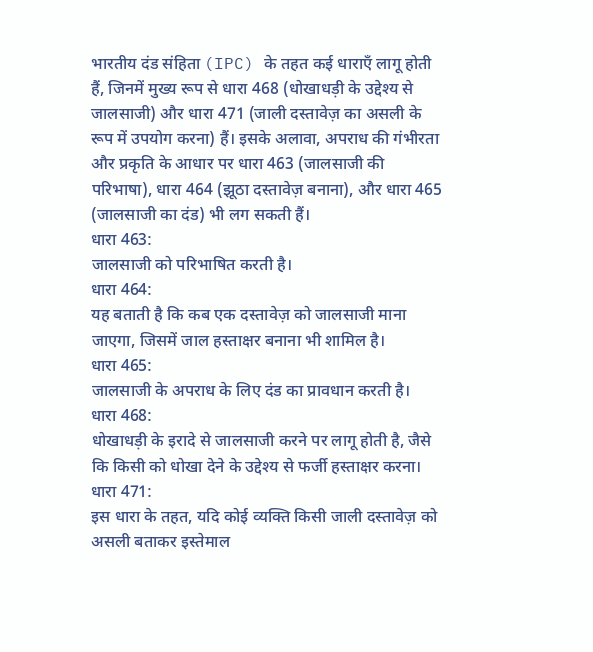भारतीय दंड संहिता (IPC) के तहत कई धाराएँ लागू होती हैं, जिनमें मुख्य रूप से धारा 468 (धोखाधड़ी के उद्देश्य से जालसाजी) और धारा 471 (जाली दस्तावेज़ का असली के रूप में उपयोग करना) हैं। इसके अलावा, अपराध की गंभीरता और प्रकृति के आधार पर धारा 463 (जालसाजी की परिभाषा), धारा 464 (झूठा दस्तावेज़ बनाना), और धारा 465 (जालसाजी का दंड) भी लग सकती हैं।
धारा 463:
जालसाजी को परिभाषित करती है।
धारा 464:
यह बताती है कि कब एक दस्तावेज़ को जालसाजी माना जाएगा, जिसमें जाल हस्ताक्षर बनाना भी शामिल है।
धारा 465:
जालसाजी के अपराध के लिए दंड का प्रावधान करती है।
धारा 468:
धोखाधड़ी के इरादे से जालसाजी करने पर लागू होती है, जैसे कि किसी को धोखा देने के उद्देश्य से फर्जी हस्ताक्षर करना।
धारा 471:
इस धारा के तहत, यदि कोई व्यक्ति किसी जाली दस्तावेज़ को असली बताकर इस्तेमाल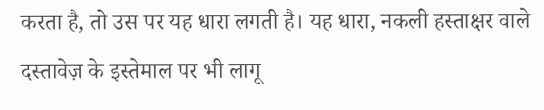करता है, तो उस पर यह धारा लगती है। यह धारा, नकली हस्ताक्षर वाले दस्तावेज़ के इस्तेमाल पर भी लागू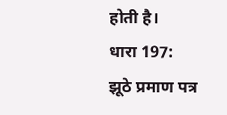होती है।
धारा 197:
झूठे प्रमाण पत्र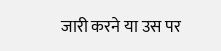जारी करने या उस पर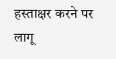हस्ताक्षर करने पर लागू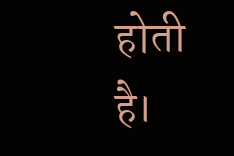होती है।